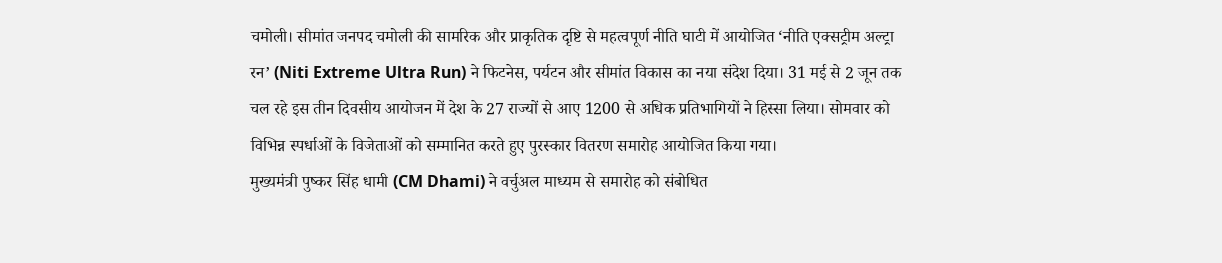चमोली। सीमांत जनपद चमोली की सामरिक और प्राकृतिक दृष्टि से महत्वपूर्ण नीति घाटी में आयोजित ‘नीति एक्सट्रीम अल्ट्रा रन’ (Niti Extreme Ultra Run) ने फिटनेस, पर्यटन और सीमांत विकास का नया संदेश दिया। 31 मई से 2 जून तक चल रहे इस तीन दिवसीय आयोजन में देश के 27 राज्यों से आए 1200 से अधिक प्रतिभागियों ने हिस्सा लिया। सोमवार को विभिन्न स्पर्धाओं के विजेताओं को सम्मानित करते हुए पुरस्कार वितरण समारोह आयोजित किया गया।
मुख्यमंत्री पुष्कर सिंह धामी (CM Dhami) ने वर्चुअल माध्यम से समारोह को संबोधित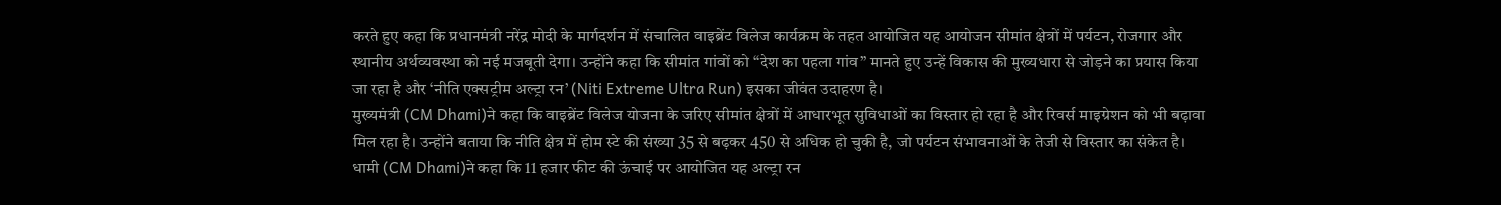करते हुए कहा कि प्रधानमंत्री नरेंद्र मोदी के मार्गदर्शन में संचालित वाइब्रेंट विलेज कार्यक्रम के तहत आयोजित यह आयोजन सीमांत क्षेत्रों में पर्यटन, रोजगार और स्थानीय अर्थव्यवस्था को नई मजबूती देगा। उन्होंने कहा कि सीमांत गांवों को “देश का पहला गांव” मानते हुए उन्हें विकास की मुख्यधारा से जोड़ने का प्रयास किया जा रहा है और ‘नीति एक्सट्रीम अल्ट्रा रन’ (Niti Extreme Ultra Run) इसका जीवंत उदाहरण है।
मुख्यमंत्री (CM Dhami)ने कहा कि वाइब्रेंट विलेज योजना के जरिए सीमांत क्षेत्रों में आधारभूत सुविधाओं का विस्तार हो रहा है और रिवर्स माइग्रेशन को भी बढ़ावा मिल रहा है। उन्होंने बताया कि नीति क्षेत्र में होम स्टे की संख्या 35 से बढ़कर 450 से अधिक हो चुकी है, जो पर्यटन संभावनाओं के तेजी से विस्तार का संकेत है।
धामी (CM Dhami)ने कहा कि 11 हजार फीट की ऊंचाई पर आयोजित यह अल्ट्रा रन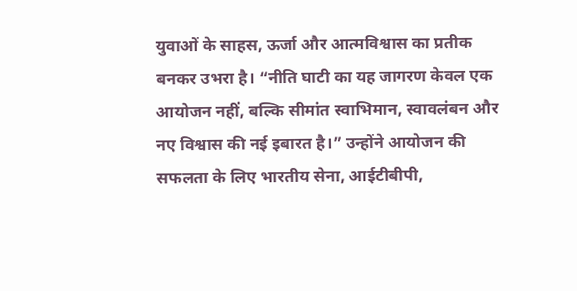युवाओं के साहस, ऊर्जा और आत्मविश्वास का प्रतीक बनकर उभरा है। “नीति घाटी का यह जागरण केवल एक आयोजन नहीं, बल्कि सीमांत स्वाभिमान, स्वावलंबन और नए विश्वास की नई इबारत है।” उन्होंने आयोजन की सफलता के लिए भारतीय सेना, आईटीबीपी,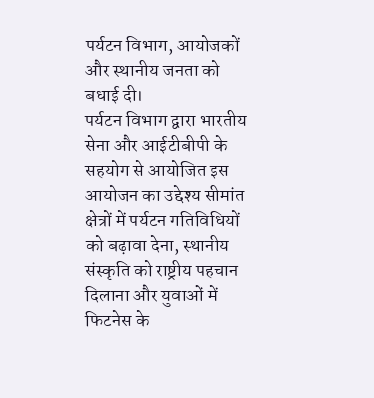पर्यटन विभाग, आयोजकों और स्थानीय जनता को बधाई दी।
पर्यटन विभाग द्वारा भारतीय सेना और आईटीबीपी के सहयोग से आयोजित इस आयोजन का उद्देश्य सीमांत क्षेत्रों में पर्यटन गतिविधियों को बढ़ावा देना, स्थानीय संस्कृति को राष्ट्रीय पहचान दिलाना और युवाओं में फिटनेस के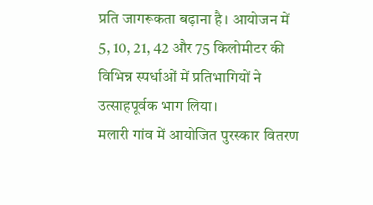प्रति जागरूकता बढ़ाना है। आयोजन में 5, 10, 21, 42 और 75 किलोमीटर की विभिन्न स्पर्धाओं में प्रतिभागियों ने उत्साहपूर्वक भाग लिया।
मलारी गांव में आयोजित पुरस्कार वितरण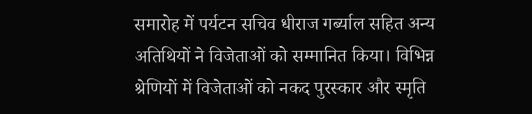समारोह में पर्यटन सचिव धीराज गर्ब्याल सहित अन्य अतिथियों ने विजेताओं को सम्मानित किया। विभिन्न श्रेणियों में विजेताओं को नकद पुरस्कार और स्मृति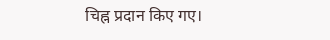चिह्न प्रदान किए गए।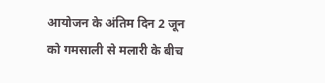आयोजन के अंतिम दिन 2 जून को गमसाली से मलारी के बीच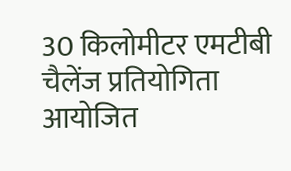30 किलोमीटर एमटीबी चैलेंज प्रतियोगिता आयोजित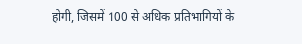होगी, जिसमें 100 से अधिक प्रतिभागियों के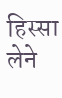हिस्सा लेने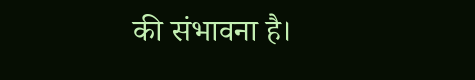की संभावना है।